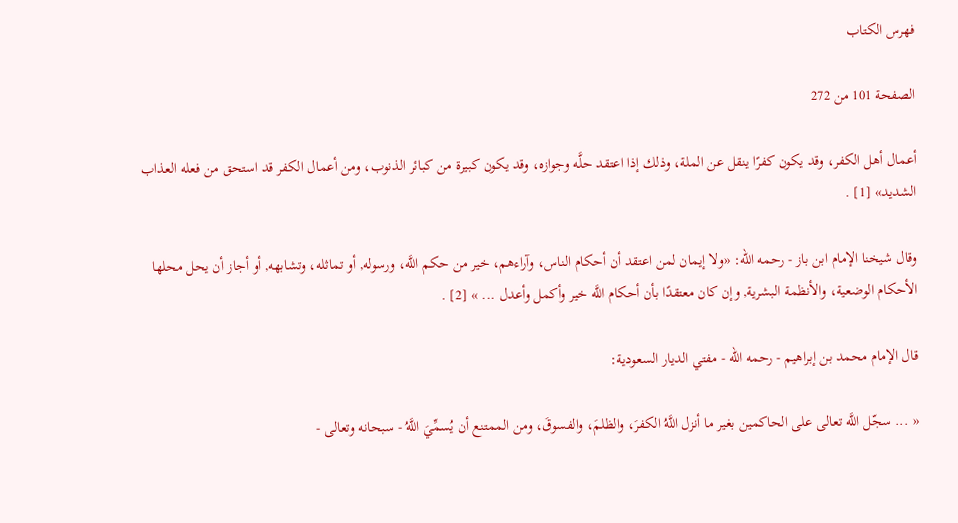فهرس الكتاب

الصفحة 101 من 272

أعمال أهل الكفر، وقد يكون كفرًا ينقل عن الملة، وذلك إذا اعتقد حلَّه وجوازه، وقد يكون كبيرة من كبائر الذنوب، ومن أعمال الكفر قد استحق من فعله العذاب الشديد» [1] .

وقال شيخنا الإمام ابن باز - رحمه الله: «ولا إيمان لمن اعتقد أن أحكام الناس، وآراءهم، خير من حكم اللَّه، ورسوله, أو تماثله، وتشابهه, أو أجاز أن يحل محلها الأحكام الوضعية، والأنظمة البشرية, وإن كان معتقدًا بأن أحكام اللَّه خير وأكمل وأعدل ... » [2] .

قال الإمام محمد بن إبراهيم - رحمه الله - مفتي الديار السعودية:

« ... سجّل اللَّه تعالى على الحاكمين بغير ما أنزل اللَّهُ الكفرَ، والظلمَ، والفسوقَ، ومن الممتنع أن يُسمِّيَ اللَّهُ - سبحانه وتعالى -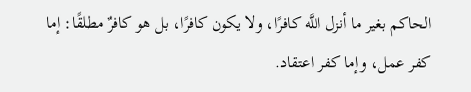الحاكم بغير ما أنزل اللَّه كافرًا، ولا يكون كافرًا، بل هو كافرٌ مطلقًا: إما كفر عمل، وإما كفر اعتقاد.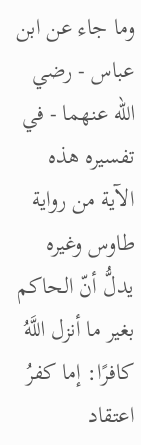وما جاء عن ابن عباس - رضي الله عنهما - في تفسيره هذه الآية من رواية طاوس وغيره يدلُّ أنّ الحاكم بغير ما أنزل اللَّهُ كافرًا: إما كفرُ اعتقاد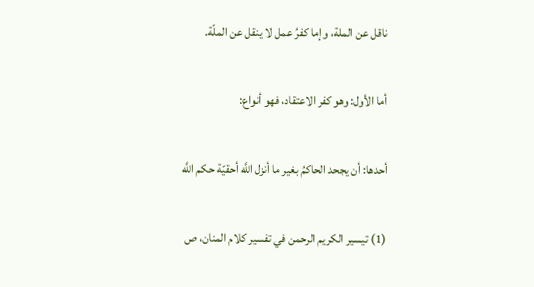ناقل عن الملة، وإما كفرُ عمل لا ينقل عن الملّة.

أما الأول: وهو كفر الاعتقاد، فهو أنواع:

أحدها: أن يجحد الحاكمُ بغير ما أنزل اللَّه أحقيّة حكم اللَّه

(1) تيسير الكريم الرحمن في تفسير كلام المنان، ص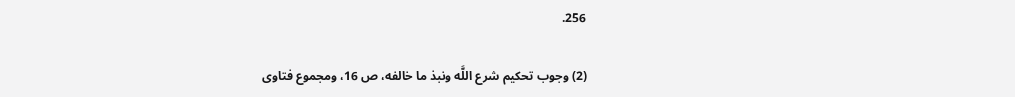256.

(2) وجوب تحكيم شرع اللَّه ونبذ ما خالفه، ص 16، ومجموع فتاوى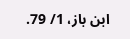ابن باز، 1/ 79.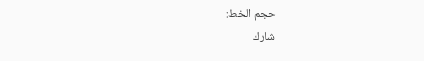حجم الخط:
شارك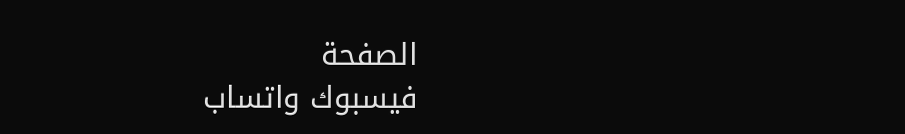الصفحة
فيسبوك واتساب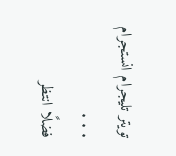تويتر تليجرام انستجرام
. . .
فضلًا انتظر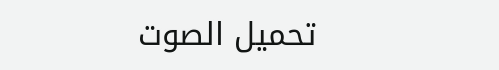تحميل الصوت